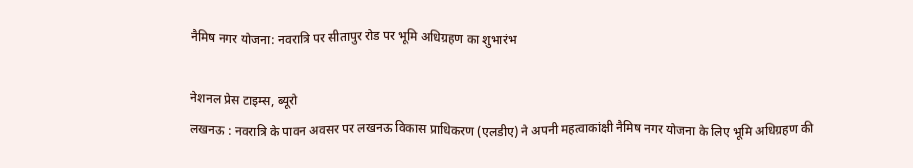नैमिष नगर योजना: नवरात्रि पर सीतापुर रोड पर भूमि अधिग्रहण का शुभारंभ

नेशनल प्रेस टाइम्स, ब्यूरो
लखनऊ : नवरात्रि के पावन अवसर पर लखनऊ विकास प्राधिकरण (एलडीए) ने अपनी महत्वाकांक्षी नैमिष नगर योजना के लिए भूमि अधिग्रहण की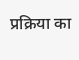प्रक्रिया का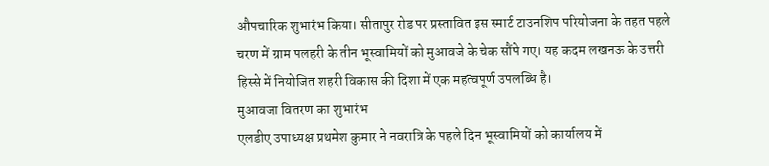औपचारिक शुभारंभ किया। सीतापुर रोड पर प्रस्तावित इस स्मार्ट टाउनशिप परियोजना के तहत पहले चरण में ग्राम पलहरी के तीन भूस्वामियों को मुआवजे के चेक सौंपे गए। यह कदम लखनऊ के उत्तरी हिस्से में नियोजित शहरी विकास की दिशा में एक महत्वपूर्ण उपलब्धि है।
मुआवजा वितरण का शुभारंभ
एलडीए उपाध्यक्ष प्रथमेश कुमार ने नवरात्रि के पहले दिन भूस्वामियों को कार्यालय में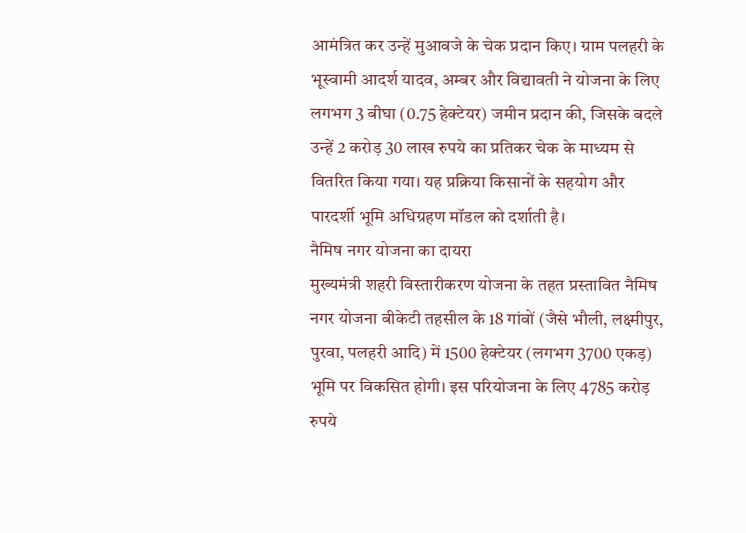आमंत्रित कर उन्हें मुआवजे के चेक प्रदान किए। ग्राम पलहरी के भूस्वामी आदर्श यादव, अम्बर और विद्यावती ने योजना के लिए लगभग 3 बीघा (0.75 हेक्टेयर) जमीन प्रदान की, जिसके बदले उन्हें 2 करोड़ 30 लाख रुपये का प्रतिकर चेक के माध्यम से वितरित किया गया। यह प्रक्रिया किसानों के सहयोग और पारदर्शी भूमि अधिग्रहण मॉडल को दर्शाती है।
नैमिष नगर योजना का दायरा
मुख्यमंत्री शहरी विस्तारीकरण योजना के तहत प्रस्तावित नैमिष नगर योजना बीकेटी तहसील के 18 गांवों (जैसे भौली, लक्ष्मीपुर, पुरवा, पलहरी आदि) में 1500 हेक्टेयर (लगभग 3700 एकड़) भूमि पर विकसित होगी। इस परियोजना के लिए 4785 करोड़ रुपये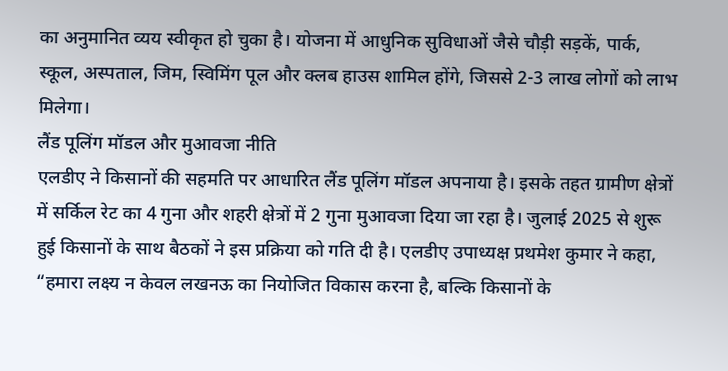का अनुमानित व्यय स्वीकृत हो चुका है। योजना में आधुनिक सुविधाओं जैसे चौड़ी सड़कें, पार्क, स्कूल, अस्पताल, जिम, स्विमिंग पूल और क्लब हाउस शामिल होंगे, जिससे 2-3 लाख लोगों को लाभ मिलेगा।
लैंड पूलिंग मॉडल और मुआवजा नीति
एलडीए ने किसानों की सहमति पर आधारित लैंड पूलिंग मॉडल अपनाया है। इसके तहत ग्रामीण क्षेत्रों में सर्किल रेट का 4 गुना और शहरी क्षेत्रों में 2 गुना मुआवजा दिया जा रहा है। जुलाई 2025 से शुरू हुई किसानों के साथ बैठकों ने इस प्रक्रिया को गति दी है। एलडीए उपाध्यक्ष प्रथमेश कुमार ने कहा, “हमारा लक्ष्य न केवल लखनऊ का नियोजित विकास करना है, बल्कि किसानों के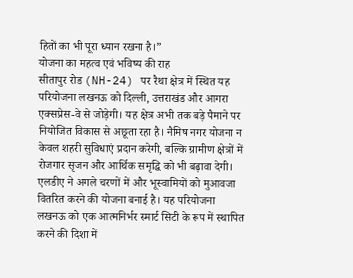हितों का भी पूरा ध्यान रखना है।”
योजना का महत्व एवं भविष्य की राह
सीतापुर रोड (NH-24) पर रैथा क्षेत्र में स्थित यह परियोजना लखनऊ को दिल्ली, उत्तराखंड और आगरा एक्सप्रेस-वे से जोड़ेगी। यह क्षेत्र अभी तक बड़े पैमाने पर नियोजित विकास से अछूता रहा है। नैमिष नगर योजना न केवल शहरी सुविधाएं प्रदान करेगी, बल्कि ग्रामीण क्षेत्रों में रोजगार सृजन और आर्थिक समृद्धि को भी बढ़ावा देगी। एलडीए ने अगले चरणों में और भूस्वामियों को मुआवजा वितरित करने की योजना बनाई है। यह परियोजना लखनऊ को एक आत्मनिर्भर स्मार्ट सिटी के रूप में स्थापित करने की दिशा में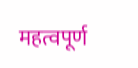महत्वपूर्ण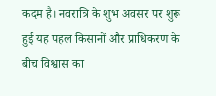कदम है। नवरात्रि के शुभ अवसर पर शुरू हुई यह पहल किसानों और प्राधिकरण के बीच विश्वास का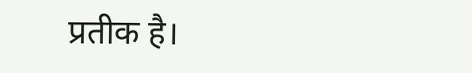प्रतीक है।